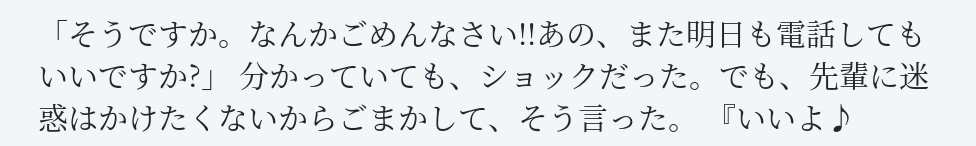「そうですか。なんかごめんなさい!!あの、また明日も電話してもいいですか?」 分かっていても、ショックだった。でも、先輩に迷惑はかけたくないからごまかして、そう言った。 『いいよ♪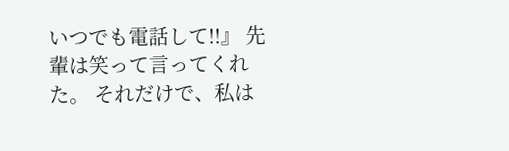いつでも電話して!!』 先輩は笑って言ってくれた。 それだけで、私は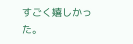すごく嬉しかった。